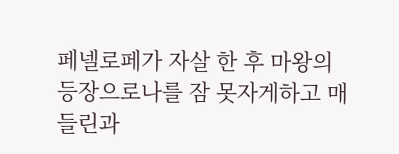페넬로페가 자살 한 후 마왕의 등장으로나를 잠 못자게하고 매들린과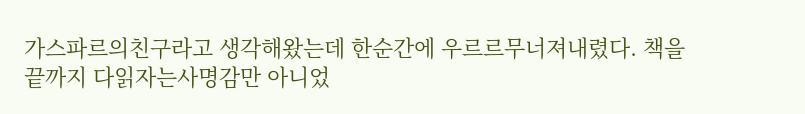가스파르의친구라고 생각해왔는데 한순간에 우르르무너져내렸다. 책을 끝까지 다읽자는사명감만 아니었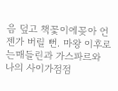음 덮고 책꽃이에꽂아 언젠가 버릴 뻔. 마왕 이후로는매들린과 가스파르와 나의 사이가점점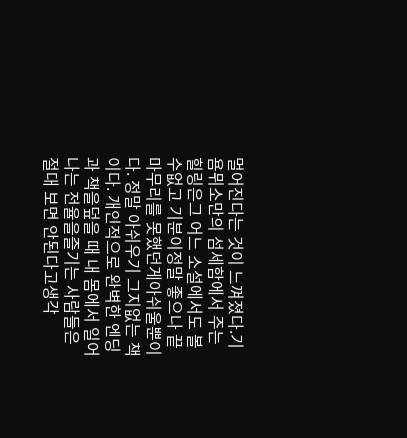멀어진다는 것이 느껴졌다.기욤뮈소만의 섬세함에서 주는 힐링은그 어느 소설에서도 볼 수없고 기분이정말 좋으나 끝마무리를 못했던게아쉬울뿐이다. 정말 아쉬우기 그지없는 책이다. 개인적으로 완벽한 엔딩과 책을덮을 때 내 몸에서 일어나는 전율을즐기는 사람들은 절대 보면 안된다고생각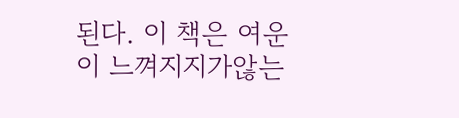된다. 이 책은 여운이 느껴지지가않는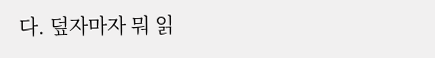다. 덮자마자 뭐 읽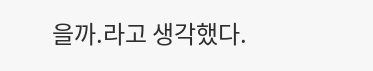을까.라고 생각했다.